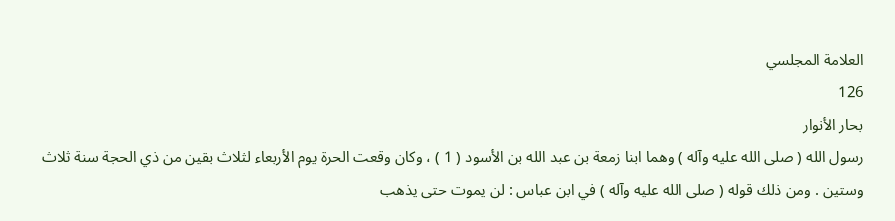العلامة المجلسي
126
بحار الأنوار
رسول الله ( صلى الله عليه وآله ) وهما ابنا زمعة بن عبد الله بن الأسود ( 1 ) ، وكان وقعت الحرة يوم الأربعاء لثلاث بقين من ذي الحجة سنة ثلاث وستين . ومن ذلك قوله ( صلى الله عليه وآله ) في ابن عباس : لن يموت حتى يذهب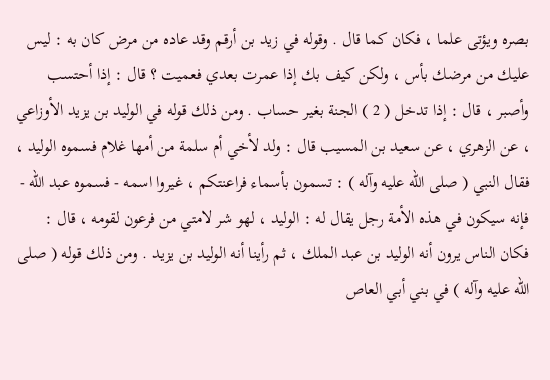بصره ويؤتى علما ، فكان كما قال . وقوله في زيد بن أرقم وقد عاده من مرض كان به : ليس عليك من مرضك بأس ، ولكن كيف بك إذا عمرت بعدي فعميت ؟ قال : إذا أحتسب وأصبر ، قال : إذا تدخل ( 2 ) الجنة بغير حساب . ومن ذلك قوله في الوليد بن يزيد الأوزاعي ، عن الزهري ، عن سعيد بن المسيب قال : ولد لأخي أم سلمة من أمها غلام فسموه الوليد ، فقال النبي ( صلى الله عليه وآله ) : تسمون بأسماء فراعنتكم ، غيروا اسمه - فسموه عبد الله - فإنه سيكون في هذه الأمة رجل يقال له : الوليد ، لهو شر لامتي من فرعون لقومه ، قال : فكان الناس يرون أنه الوليد بن عبد الملك ، ثم رأينا أنه الوليد بن يزيد . ومن ذلك قوله ( صلى الله عليه وآله ) في بني أبي العاص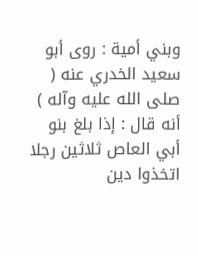وبني أمية : روى أبو سعيد الخدري عنه ( صلى الله عليه وآله ) أنه قال : إذا بلغ بنو أبي العاص ثلاثين رجلا اتخذوا دين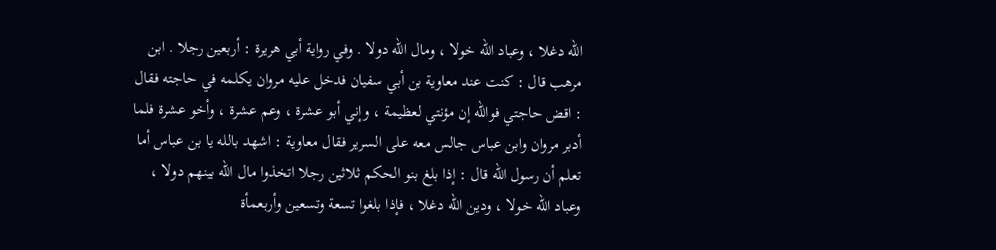الله دغلا ، وعباد الله خولا ، ومال الله دولا . وفي رواية أبي هريرة : أربعين رجلا . ابن مرهب قال : كنت عند معاوية بن أبي سفيان فدخل عليه مروان يكلمه في حاجته فقال : اقض حاجتي فوالله إن مؤنتي لعظيمة ، وإني أبو عشرة ، وعم عشرة ، وأخو عشرة فلما أدبر مروان وابن عباس جالس معه على السرير فقال معاوية : اشهد بالله يا بن عباس أما تعلم أن رسول الله قال : إذا بلغ بنو الحكم ثلاثين رجلا اتخذوا مال الله بينهم دولا ، وعباد الله خولا ، ودين الله دغلا ، فإذا بلغوا تسعة وتسعين وأربعمأة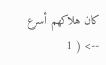كان هلاكهم أسرع
--> ( 1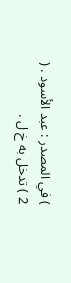) في المصدر : عبد الأسود . ( 2 ) تدخل به خ ل .